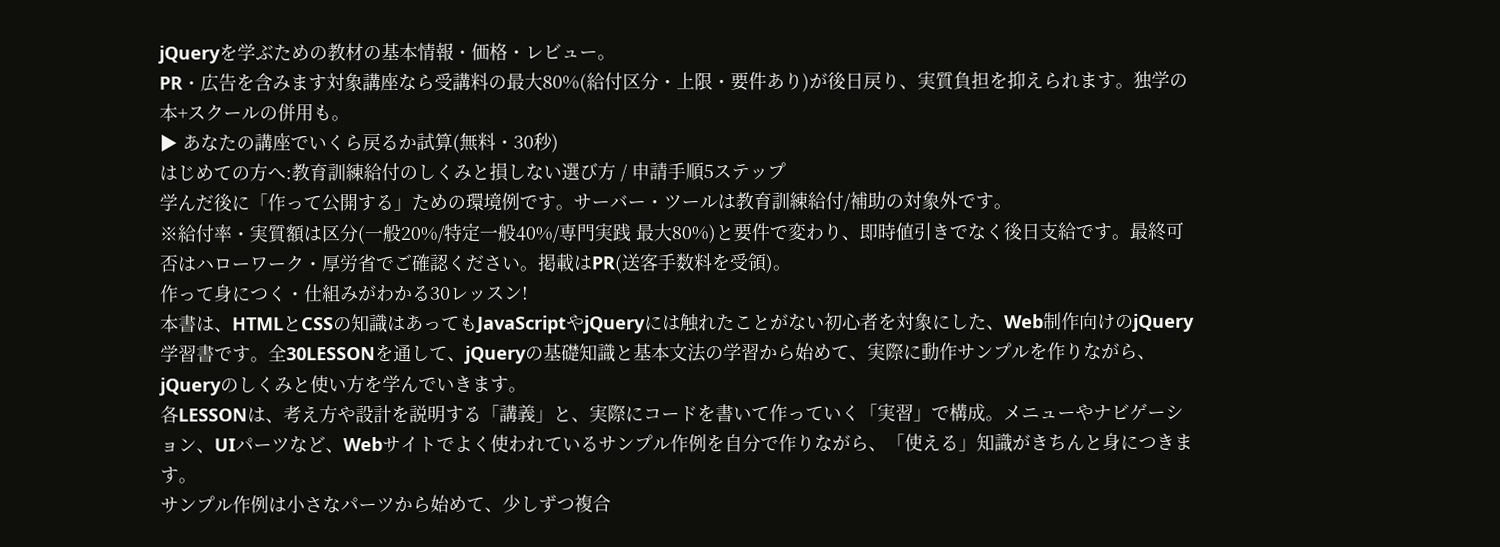jQueryを学ぶための教材の基本情報・価格・レビュー。
PR・広告を含みます対象講座なら受講料の最大80%(給付区分・上限・要件あり)が後日戻り、実質負担を抑えられます。独学の本+スクールの併用も。
▶ あなたの講座でいくら戻るか試算(無料・30秒)
はじめての方へ:教育訓練給付のしくみと損しない選び方 / 申請手順5ステップ
学んだ後に「作って公開する」ための環境例です。サーバー・ツールは教育訓練給付/補助の対象外です。
※給付率・実質額は区分(一般20%/特定一般40%/専門実践 最大80%)と要件で変わり、即時値引きでなく後日支給です。最終可否はハローワーク・厚労省でご確認ください。掲載はPR(送客手数料を受領)。
作って身につく・仕組みがわかる30レッスン!
本書は、HTMLとCSSの知識はあってもJavaScriptやjQueryには触れたことがない初心者を対象にした、Web制作向けのjQuery学習書です。全30LESSONを通して、jQueryの基礎知識と基本文法の学習から始めて、実際に動作サンプルを作りながら、jQueryのしくみと使い方を学んでいきます。
各LESSONは、考え方や設計を説明する「講義」と、実際にコードを書いて作っていく「実習」で構成。メニューやナビゲーション、UIパーツなど、Webサイトでよく使われているサンプル作例を自分で作りながら、「使える」知識がきちんと身につきます。
サンプル作例は小さなパーツから始めて、少しずつ複合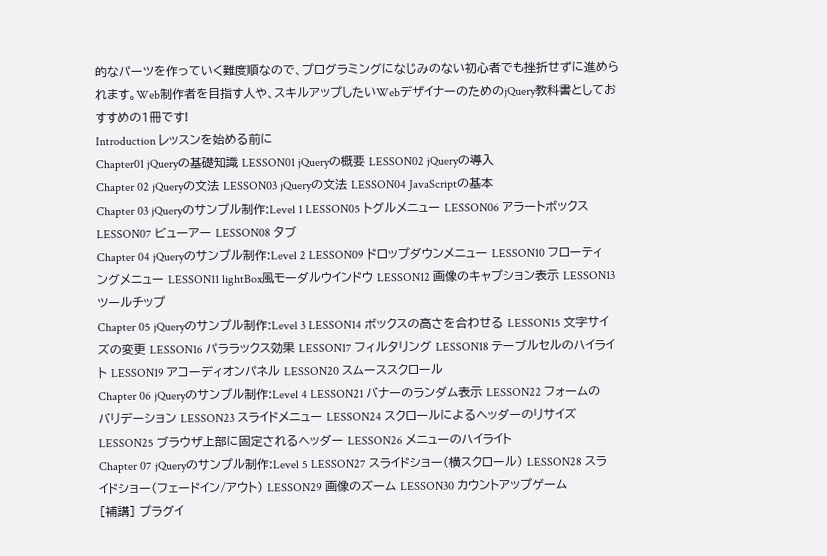的なパーツを作っていく難度順なので、プログラミングになじみのない初心者でも挫折せずに進められます。Web制作者を目指す人や、スキルアップしたいWebデザイナーのためのjQuery教科書としておすすめの1冊です!
Introduction レッスンを始める前に
Chapter01 jQueryの基礎知識 LESSON01 jQueryの概要 LESSON02 jQueryの導入
Chapter 02 jQueryの文法 LESSON03 jQueryの文法 LESSON04 JavaScriptの基本
Chapter 03 jQueryのサンプル制作:Level 1 LESSON05 トグルメニュー LESSON06 アラートボックス LESSON07 ビューアー LESSON08 タブ
Chapter 04 jQueryのサンプル制作:Level 2 LESSON09 ドロップダウンメニュー LESSON10 フローティングメニュー LESSON11 lightBox風モーダルウインドウ LESSON12 画像のキャプション表示 LESSON13 ツールチップ
Chapter 05 jQueryのサンプル制作:Level 3 LESSON14 ボックスの高さを合わせる LESSON15 文字サイズの変更 LESSON16 パララックス効果 LESSON17 フィルタリング LESSON18 テーブルセルのハイライト LESSON19 アコーディオンパネル LESSON20 スムーススクロール
Chapter 06 jQueryのサンプル制作:Level 4 LESSON21 バナーのランダム表示 LESSON22 フォームのバリデーション LESSON23 スライドメニュー LESSON24 スクロールによるヘッダーのリサイズ LESSON25 ブラウザ上部に固定されるヘッダー LESSON26 メニューのハイライト
Chapter 07 jQueryのサンプル制作:Level 5 LESSON27 スライドショー(横スクロール) LESSON28 スライドショー(フェードイン/アウト) LESSON29 画像のズーム LESSON30 カウントアップゲーム
[補講] プラグイ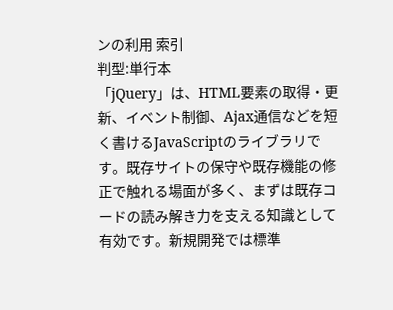ンの利用 索引
判型:単行本
「jQuery」は、HTML要素の取得・更新、イベント制御、Ajax通信などを短く書けるJavaScriptのライブラリです。既存サイトの保守や既存機能の修正で触れる場面が多く、まずは既存コードの読み解き力を支える知識として有効です。新規開発では標準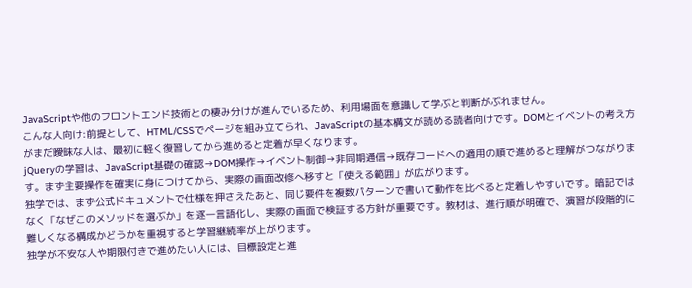JavaScriptや他のフロントエンド技術との棲み分けが進んでいるため、利用場面を意識して学ぶと判断がぶれません。
こんな人向け:前提として、HTML/CSSでページを組み立てられ、JavaScriptの基本構文が読める読者向けです。DOMとイベントの考え方がまだ曖昧な人は、最初に軽く復習してから進めると定着が早くなります。
jQueryの学習は、JavaScript基礎の確認→DOM操作→イベント制御→非同期通信→既存コードへの適用の順で進めると理解がつながります。まず主要操作を確実に身につけてから、実際の画面改修へ移すと「使える範囲」が広がります。
独学では、まず公式ドキュメントで仕様を押さえたあと、同じ要件を複数パターンで書いて動作を比べると定着しやすいです。暗記ではなく「なぜこのメソッドを選ぶか」を逐一言語化し、実際の画面で検証する方針が重要です。教材は、進行順が明確で、演習が段階的に難しくなる構成かどうかを重視すると学習継続率が上がります。
独学が不安な人や期限付きで進めたい人には、目標設定と進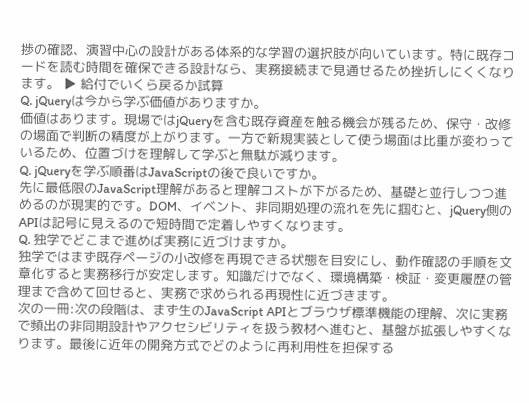捗の確認、演習中心の設計がある体系的な学習の選択肢が向いています。特に既存コードを読む時間を確保できる設計なら、実務接続まで見通せるため挫折しにくくなります。 ▶ 給付でいくら戻るか試算
Q. jQueryは今から学ぶ価値がありますか。
価値はあります。現場ではjQueryを含む既存資産を触る機会が残るため、保守・改修の場面で判断の精度が上がります。一方で新規実装として使う場面は比重が変わっているため、位置づけを理解して学ぶと無駄が減ります。
Q. jQueryを学ぶ順番はJavaScriptの後で良いですか。
先に最低限のJavaScript理解があると理解コストが下がるため、基礎と並行しつつ進めるのが現実的です。DOM、イベント、非同期処理の流れを先に掴むと、jQuery側のAPIは記号に見えるので短時間で定着しやすくなります。
Q. 独学でどこまで進めば実務に近づけますか。
独学ではまず既存ページの小改修を再現できる状態を目安にし、動作確認の手順を文章化すると実務移行が安定します。知識だけでなく、環境構築・検証・変更履歴の管理まで含めて回せると、実務で求められる再現性に近づきます。
次の一冊:次の段階は、まず生のJavaScript APIとブラウザ標準機能の理解、次に実務で頻出の非同期設計やアクセシビリティを扱う教材へ進むと、基盤が拡張しやすくなります。最後に近年の開発方式でどのように再利用性を担保する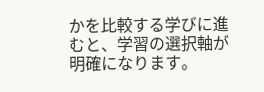かを比較する学びに進むと、学習の選択軸が明確になります。